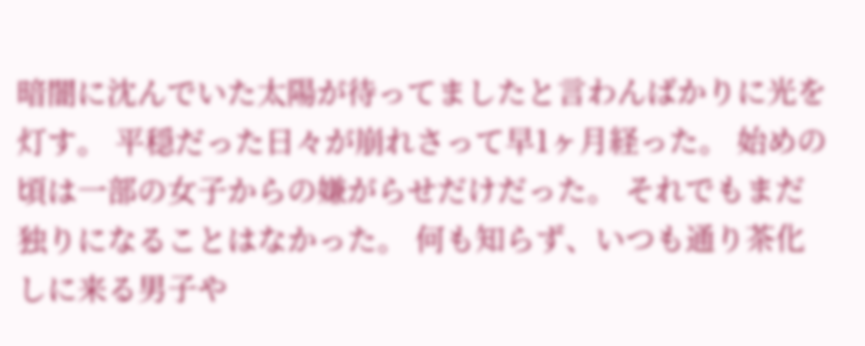暗闇に沈んでいた太陽が待ってましたと言わんばかりに光を灯す。 平穏だった日々が崩れさって早1ヶ月経った。 始めの頃は一部の女子からの嫌がらせだけだった。 それでもまだ独りになることはなかった。 何も知らず、いつも通り茶化しに来る男子や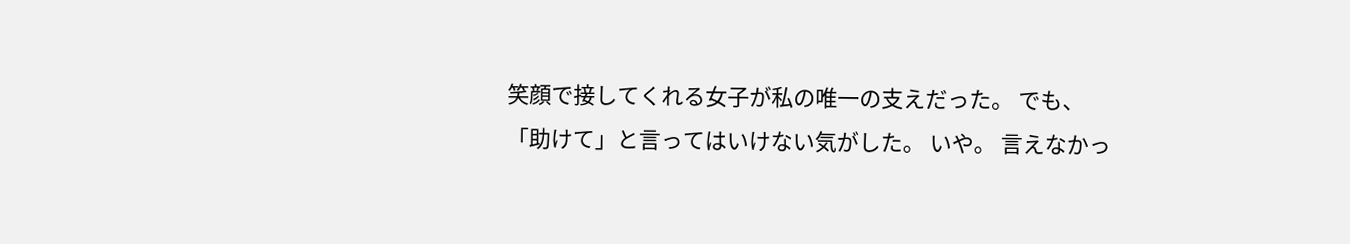笑顔で接してくれる女子が私の唯一の支えだった。 でも、「助けて」と言ってはいけない気がした。 いや。 言えなかっ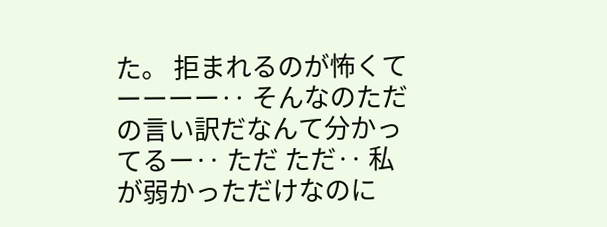た。 拒まれるのが怖くてーーーー‥ そんなのただの言い訳だなんて分かってるー‥ ただ ただ‥ 私が弱かっただけなのに